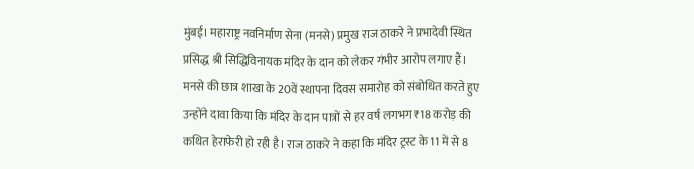मुंबई। महाराष्ट्र नवनिर्माण सेना (मनसे) प्रमुख राज ठाकरे ने प्रभादेवी स्थित प्रसिद्ध श्री सिद्धिविनायक मंदिर के दान को लेकर गंभीर आरोप लगाए हैं। मनसे की छात्र शाखा के 20वें स्थापना दिवस समारोह को संबोधित करते हुए उन्होंने दावा किया कि मंदिर के दान पात्रों से हर वर्ष लगभग ₹18 करोड़ की कथित हेराफेरी हो रही है। राज ठाकरे ने कहा कि मंदिर ट्रस्ट के 11 में से 8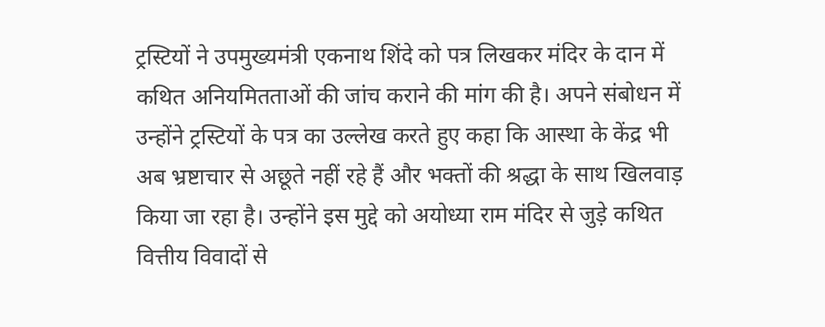ट्रस्टियों ने उपमुख्यमंत्री एकनाथ शिंदे को पत्र लिखकर मंदिर के दान में कथित अनियमितताओं की जांच कराने की मांग की है। अपने संबोधन में उन्होंने ट्रस्टियों के पत्र का उल्लेख करते हुए कहा कि आस्था के केंद्र भी अब भ्रष्टाचार से अछूते नहीं रहे हैं और भक्तों की श्रद्धा के साथ खिलवाड़ किया जा रहा है। उन्होंने इस मुद्दे को अयोध्या राम मंदिर से जुड़े कथित वित्तीय विवादों से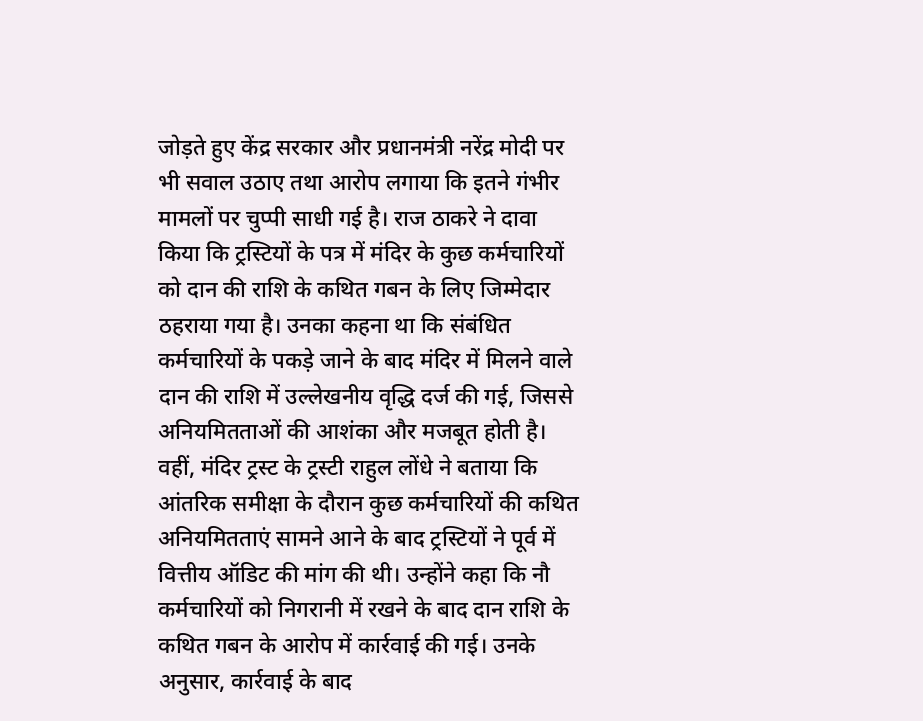जोड़ते हुए केंद्र सरकार और प्रधानमंत्री नरेंद्र मोदी पर भी सवाल उठाए तथा आरोप लगाया कि इतने गंभीर मामलों पर चुप्पी साधी गई है। राज ठाकरे ने दावा किया कि ट्रस्टियों के पत्र में मंदिर के कुछ कर्मचारियों को दान की राशि के कथित गबन के लिए जिम्मेदार ठहराया गया है। उनका कहना था कि संबंधित कर्मचारियों के पकड़े जाने के बाद मंदिर में मिलने वाले दान की राशि में उल्लेखनीय वृद्धि दर्ज की गई, जिससे अनियमितताओं की आशंका और मजबूत होती है। वहीं, मंदिर ट्रस्ट के ट्रस्टी राहुल लोंधे ने बताया कि आंतरिक समीक्षा के दौरान कुछ कर्मचारियों की कथित अनियमितताएं सामने आने के बाद ट्रस्टियों ने पूर्व में वित्तीय ऑडिट की मांग की थी। उन्होंने कहा कि नौ कर्मचारियों को निगरानी में रखने के बाद दान राशि के कथित गबन के आरोप में कार्रवाई की गई। उनके अनुसार, कार्रवाई के बाद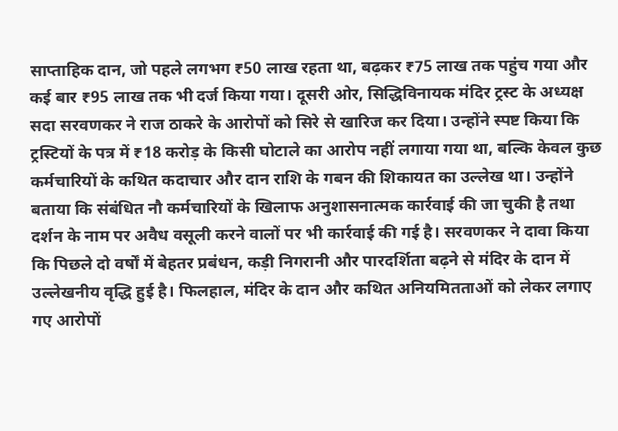साप्ताहिक दान, जो पहले लगभग ₹50 लाख रहता था, बढ़कर ₹75 लाख तक पहुंच गया और कई बार ₹95 लाख तक भी दर्ज किया गया। दूसरी ओर, सिद्धिविनायक मंदिर ट्रस्ट के अध्यक्ष सदा सरवणकर ने राज ठाकरे के आरोपों को सिरे से खारिज कर दिया। उन्होंने स्पष्ट किया कि ट्रस्टियों के पत्र में ₹18 करोड़ के किसी घोटाले का आरोप नहीं लगाया गया था, बल्कि केवल कुछ कर्मचारियों के कथित कदाचार और दान राशि के गबन की शिकायत का उल्लेख था। उन्होंने बताया कि संबंधित नौ कर्मचारियों के खिलाफ अनुशासनात्मक कार्रवाई की जा चुकी है तथा दर्शन के नाम पर अवैध वसूली करने वालों पर भी कार्रवाई की गई है। सरवणकर ने दावा किया कि पिछले दो वर्षों में बेहतर प्रबंधन, कड़ी निगरानी और पारदर्शिता बढ़ने से मंदिर के दान में उल्लेखनीय वृद्धि हुई है। फिलहाल, मंदिर के दान और कथित अनियमितताओं को लेकर लगाए गए आरोपों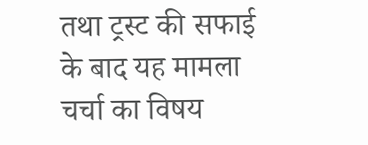तथा ट्रस्ट की सफाई के बाद यह मामला चर्चा का विषय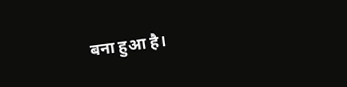बना हुआ है।